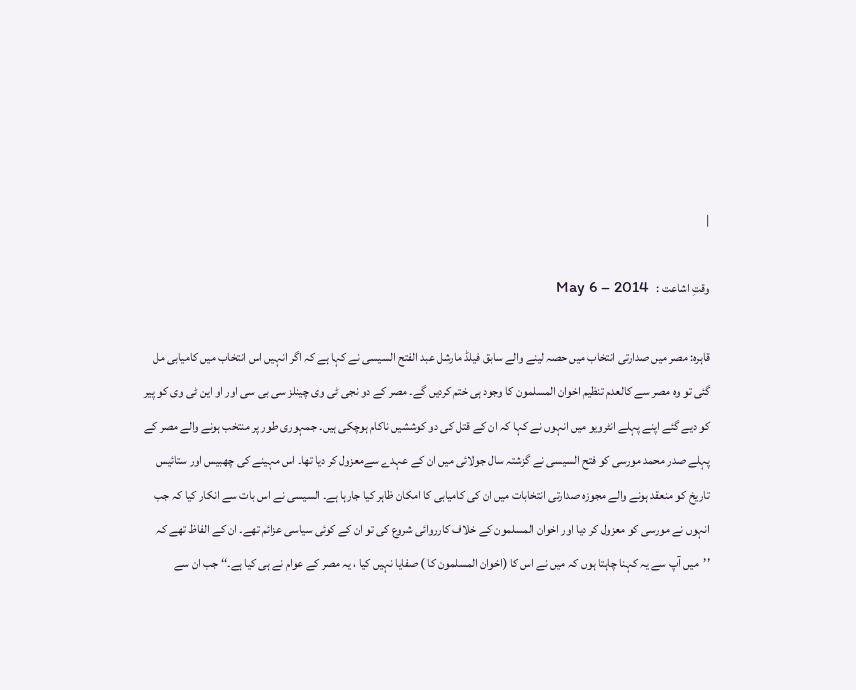|

وقتِ اشاعت :   May 6 – 2014

قاہرہ: مصر میں صدارتی انتخاب میں حصہ لینے والے سابق فیلڈ مارشل عبد الفتح السیسی نے کہا ہے کہ اگر انہیں اس انتخاب میں کامیابی مل گئی تو وہ مصر سے کالعدم تنظیم اخوان المسلمون کا وجود ہی ختم کردیں گے۔ مصر کے دو نجی ٹی وی چینلز سی بی سی اور او این ٹی وی کو پیر کو دیے گئے اپنے پہلے انٹرویو میں انہوں نے کہا کہ ان کے قتل کی دو کوششیں ناکام ہوچکی ہیں۔ جمہوری طور پر منتخب ہونے والے مصر کے پہلے صدر محمد مورسی کو فتح السیسی نے گزشتہ سال جولائی میں ان کے عہدے سےمعزول کر دیا تھا۔ اس مہینے کی چھبیس اور ستائیس تاریخ کو منعقد ہونے والے مجوزہ صدارتی انتخابات میں ان کی کامیابی کا امکان ظاہر کیا جارہا ہے۔ السیسی نے اس بات سے انکار کیا کہ جب انہوں نے مورسی کو معزول کر دیا اور اخوان المسلمون کے خلاف کارروائی شروع کی تو ان کے کوئی سیاسی عزائم تھے۔ ان کے الفاظ تھے کہ ’’میں آپ سے یہ کہنا چاہتا ہوں کہ میں نے اس کا (اخوان المسلمون کا ) صفایا نہیں کیا ، یہ مصر کے عوام نے ہی کیا ہے۔‘‘ جب ان سے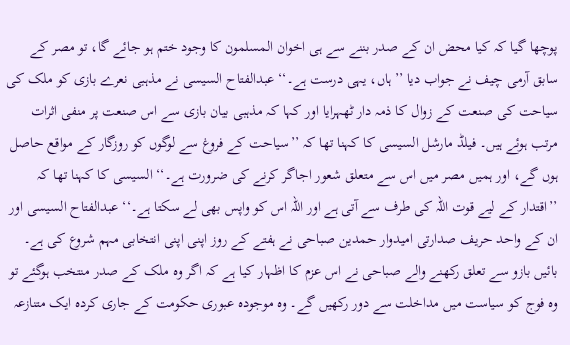پوچھا گیا کہ کیا محض ان کے صدر بننے سے ہی اخوان المسلمون کا وجود ختم ہو جائے گا، تو مصر کے سابق آرمی چیف نے جواب دیا ’’ہاں، یہی درست ہے۔‘‘ عبدالفتاح السیسی نے مذہبی نعرے بازی کو ملک کی سیاحت کی صنعت کے زوال کا ذمہ دار ٹھہرایا اور کہا کہ مذہبی بیان بازی سے اس صنعت پر منفی اثرات مرتب ہوئے ہیں۔ فیلڈ مارشل السیسی کا کہنا تھا کہ ’’سیاحت کے فروغ سے لوگوں کو روزگار کے مواقع حاصل ہوں گے، اور ہمیں مصر میں اس سے متعلق شعور اجاگر کرنے کی ضرورت ہے۔‘‘ السیسی کا کہنا تھا کہ ’’اقتدار کے لیے قوت اللہ کی طرف سے آتی ہے اور اللہ اس کو واپس بھی لے سکتا ہے۔‘‘ عبدالفتاح السیسی اور ان کے واحد حریف صدارتی امیدوار حمدین صباحی نے ہفتے کے روز اپنی اپنی انتخابی مہم شروع کی ہے۔ بائیں بازو سے تعلق رکھنے والے صباحی نے اس عزم کا اظہار کیا ہے کہ اگر وہ ملک کے صدر منتخب ہوگئے تو وہ فوج کو سیاست میں مداخلت سے دور رکھیں گے۔ وہ موجودہ عبوری حکومت کے جاری کردہ ایک متنازعہ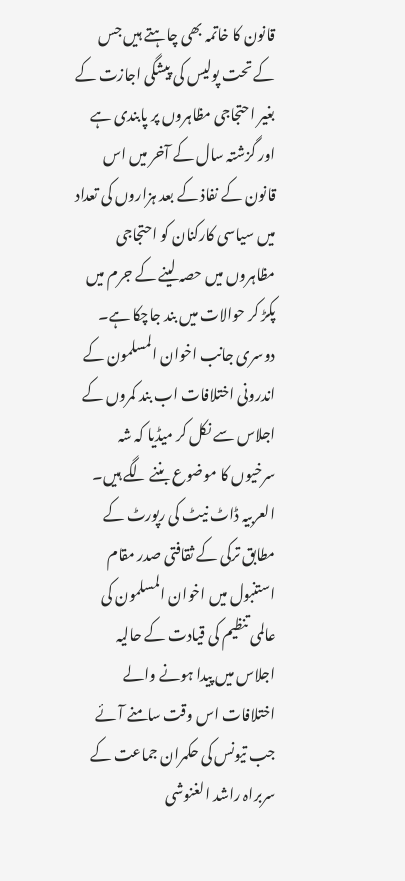قانون کا خاتمہ بھی چاہتے ہیں جس کے تحت پولیس کی پیشگی اجازت کے بغیر احتجاجی مظاہروں پر پابندی ہے اور گزشتہ سال کے آخر میں اس قانون کے نفاذ کے بعد ہزاروں کی تعداد میں سیاسی کارکنان کو احتجاجی مظاہروں میں حصہ لینے کے جرم میں پکڑ کر حوالات میں بند جاچکا ہے۔ دوسری جانب اخوان المسلمون کے اندرونی اختلافات اب بند کمروں کے اجلاس سے نکل کر میڈیا کہ شہ سرخیوں کا موضوع بننے لگے ہیں۔ العربیہ ڈاٹ نیٹ کی رپورٹ کے مطابق ترکی کے ثقافتی صدر مقام استنبول میں اخوان المسلمون کی عالمی تنظیم کی قیادت کے حالیہ اجلاس میں پیدا ہونے والے اختلافات اس وقت سامنے آئے جب تیونس کی حکمران جماعت کے سربراہ راشد الغنوشی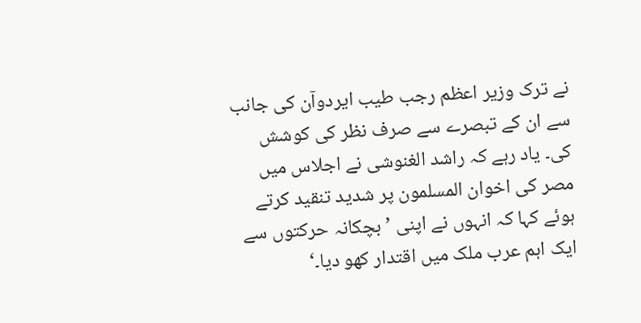نے ترک وزیر اعظم رجب طیب ایردوآن کی جانب سے ان کے تبصرے سے صرف نظر کی کوشش کی۔ یاد رہے کہ راشد الغنوشی نے اجلاس میں مصر کی اخوان المسلمون پر شدید تنقید کرتے ہوئے کہا کہ انہوں نے اپنی ’بچکانہ حرکتوں سے ایک اہم عرب ملک میں اقتدار کھو دیا۔‘